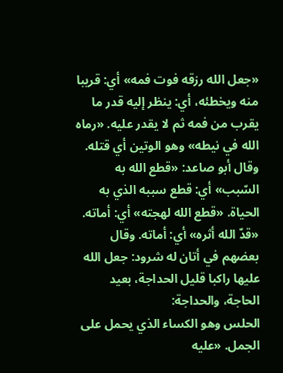«جعل الله رزقه فوت فمه» أي: قريبا منه ويخطئه، أي: ينظر إليه قدر ما يقرب من فمه ثم لا يقدر عليه. «رماه الله في نيطه» وهو الوتين أي قتله. وقال أبو صاعد: «قطع الله به السّبب» أي: قطع سببه الذي به الحياة. «قطع الله لهجته» أي: أماته. «قدّ الله أثره» أي: أماته. وقال بعضهم في أتان له شرود: جعل الله عليها راكبا قليل الحداجة، بعيد الحاجة، والحداجة:
الحلس وهو الكساء الذي يحمل على الجمل. «عليه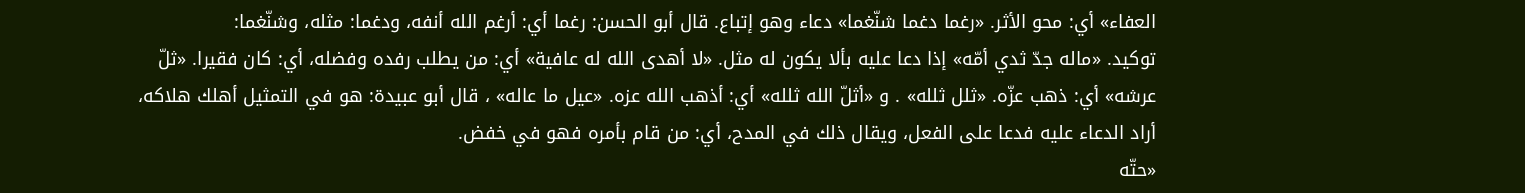العفاء» أي: محو الأثر. «رغما دغما شنّغما» دعاء وهو إتباع. قال أبو الحسن: رغما أي: أرغم الله أنفه، ودغما: مثله، وشنّغما:
توكيد. «ماله جدّ ثدي أمّه» إذا دعا عليه بألا يكون له مثل. «لا أهدى الله له عافية» أي: من يطلب رفده وفضله، أي: كان فقيرا. «ثلّ عرشه» أي: ذهب عزّه. «ثلل ثلله» . و «أثلّ الله ثلله» أي: أذهب الله عزه. «عيل ما عاله» ، قال أبو عبيدة: هو في التمثيل أهلك هلاكه، أراد الدعاء عليه فدعا على الفعل، ويقال ذلك في المدح، أي: من قام بأمره فهو في خفض.
«حتّه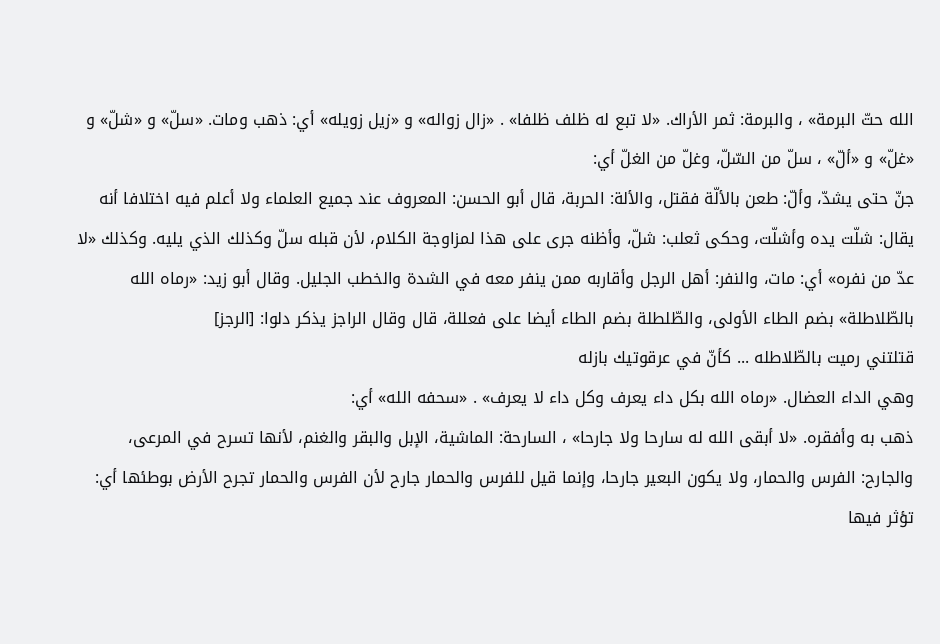الله حتّ البرمة» ، والبرمة: ثمر الأراك. «لا تبع له ظلف ظلفا» . «زال زواله» و «زيل زويله» أي: ذهب ومات. «سلّ» و «شلّ» و «غلّ» و «ألّ» ، سلّ من السّلّ، وغلّ من الغلّ أي:
جنّ حتى يشدّ، وألّ: طعن بالألّة فقتل، والألة: الحربة، قال أبو الحسن: المعروف عند جميع العلماء ولا أعلم فيه اختلافا أنه يقال: شلّت يده وأشلّت، وحكى ثعلب: شلّ، وأظنه جرى على هذا لمزاوجة الكلام، لأن قبله سلّ وكذلك الذي يليه. وكذلك «لا عدّ من نفره» أي: مات، والنفر: أهل الرجل وأقاربه ممن ينفر معه في الشدة والخطب الجليل. وقال أبو زيد: «رماه الله بالطّلاطلة» بضم الطاء الأولى، والطّلطلة بضم الطاء أيضا على فعللة، قال وقال الراجز يذكر دلوا: [الرجز]
قتلتني رميت بالطّلاطله ... كأنّ في عرقوتيك بازله
وهي الداء العضال. «رماه الله بكل داء يعرف وكل داء لا يعرف» . «سحفه الله» أي:
ذهب به وأفقره. «لا أبقى الله له سارحا ولا جارحا» ، السارحة: الماشية، الإبل والبقر والغنم، لأنها تسرح في المرعى، والجارح: الفرس والحمار، ولا يكون البعير جارحا، وإنما قيل للفرس والحمار جارح لأن الفرس والحمار تجرح الأرض بوطئها أي: تؤثر فيها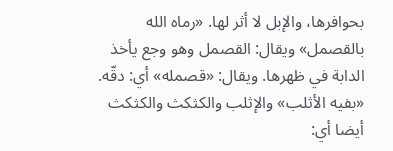بحوافرها، والإبل لا أثر لها. «رماه الله بالقصمل» ويقال: القصمل وهو وجع يأخذ الدابة في ظهرها. ويقال: «قصمله» أي: دقّه. «بفيه الأثلب» والإثلب والكثكث والكثكث أيضا أي: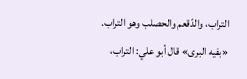التراب، والدّقعم والحصلب وهو التراب. «بفيه البرى» قال أبو علي: التراب،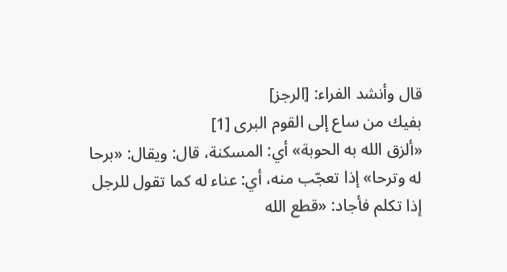قال وأنشد الفراء: [الرجز]
بفيك من ساع إلى القوم البرى [1]
«ألزق الله به الحوبة» أي: المسكنة، قال: ويقال: «برحا له وترحا» إذا تعجّب منه، أي: عناء له كما تقول للرجل إذا تكلم فأجاد: «قطع الله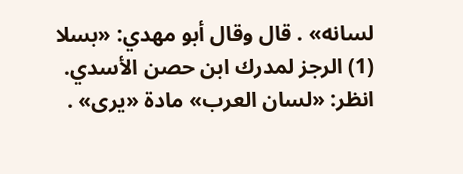لسانه» . قال وقال أبو مهدي: «بسلا
(1) الرجز لمدرك ابن حصن الأسدي. انظر: «لسان العرب» مادة «يرى» .